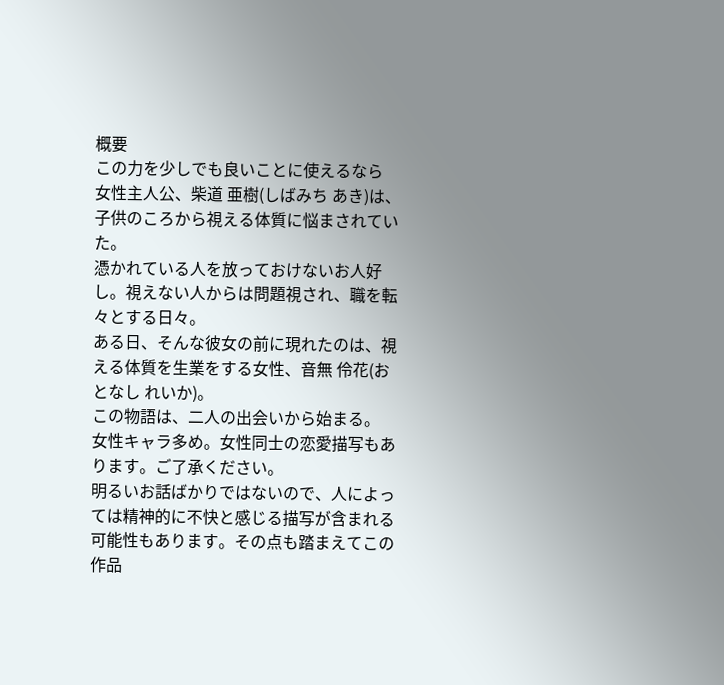概要
この力を少しでも良いことに使えるなら
女性主人公、柴道 亜樹(しばみち あき)は、子供のころから視える体質に悩まされていた。
憑かれている人を放っておけないお人好し。視えない人からは問題視され、職を転々とする日々。
ある日、そんな彼女の前に現れたのは、視える体質を生業をする女性、音無 伶花(おとなし れいか)。
この物語は、二人の出会いから始まる。
女性キャラ多め。女性同士の恋愛描写もあります。ご了承ください。
明るいお話ばかりではないので、人によっては精神的に不快と感じる描写が含まれる可能性もあります。その点も踏まえてこの作品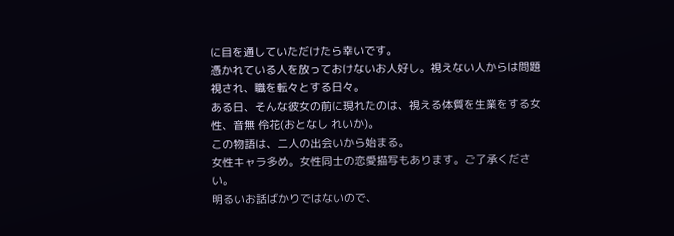に目を通していただけたら幸いです。
憑かれている人を放っておけないお人好し。視えない人からは問題視され、職を転々とする日々。
ある日、そんな彼女の前に現れたのは、視える体質を生業をする女性、音無 伶花(おとなし れいか)。
この物語は、二人の出会いから始まる。
女性キャラ多め。女性同士の恋愛描写もあります。ご了承ください。
明るいお話ばかりではないので、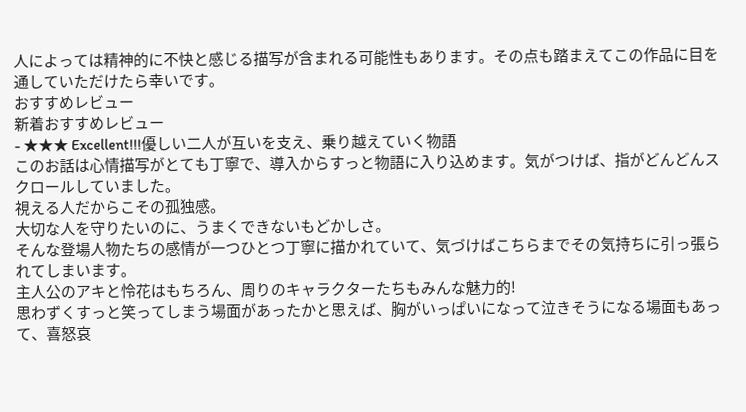人によっては精神的に不快と感じる描写が含まれる可能性もあります。その点も踏まえてこの作品に目を通していただけたら幸いです。
おすすめレビュー
新着おすすめレビュー
- ★★★ Excellent!!!優しい二人が互いを支え、乗り越えていく物語
このお話は心情描写がとても丁寧で、導入からすっと物語に入り込めます。気がつけば、指がどんどんスクロールしていました。
視える人だからこその孤独感。
大切な人を守りたいのに、うまくできないもどかしさ。
そんな登場人物たちの感情が一つひとつ丁寧に描かれていて、気づけばこちらまでその気持ちに引っ張られてしまいます。
主人公のアキと怜花はもちろん、周りのキャラクターたちもみんな魅力的!
思わずくすっと笑ってしまう場面があったかと思えば、胸がいっぱいになって泣きそうになる場面もあって、喜怒哀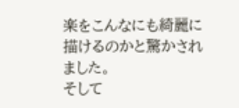楽をこんなにも綺麗に描けるのかと驚かされました。
そして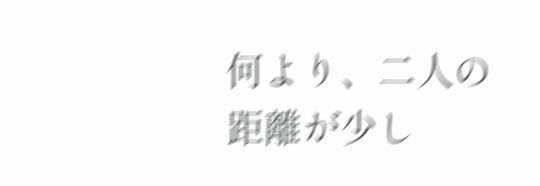何より、二人の距離が少し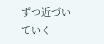ずつ近づいていく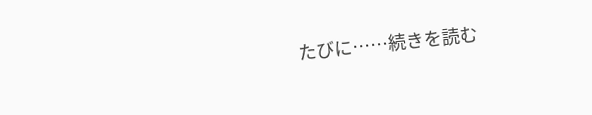たびに……続きを読む